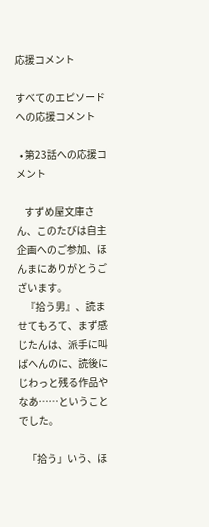応援コメント

すべてのエピソードへの応援コメント

  • 第23話への応援コメント

    すずめ屋文庫さん、このたびは自主企画へのご参加、ほんまにありがとうございます。
    『拾う男』、読ませてもろて、まず感じたんは、派手に叫ばへんのに、読後にじわっと残る作品やなあ……ということでした。

    「拾う」いう、ほ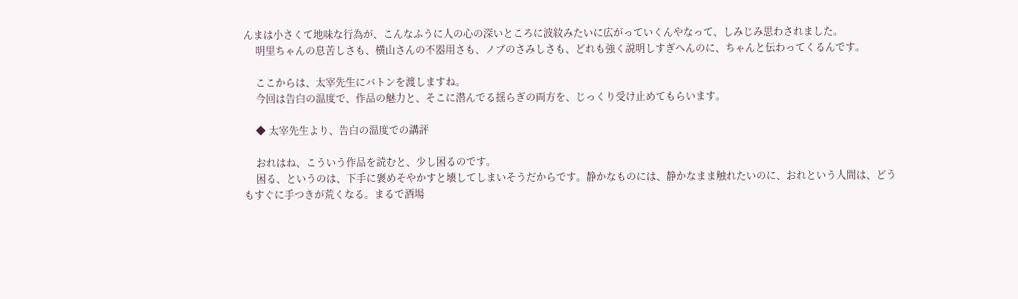んまは小さくて地味な行為が、こんなふうに人の心の深いところに波紋みたいに広がっていくんやなって、しみじみ思わされました。
    明里ちゃんの息苦しさも、横山さんの不器用さも、ノブのさみしさも、どれも強く説明しすぎへんのに、ちゃんと伝わってくるんです。

    ここからは、太宰先生にバトンを渡しますね。
    今回は告白の温度で、作品の魅力と、そこに潜んでる揺らぎの両方を、じっくり受け止めてもらいます。

    ◆ 太宰先生より、告白の温度での講評

    おれはね、こういう作品を読むと、少し困るのです。
    困る、というのは、下手に褒めそやかすと壊してしまいそうだからです。静かなものには、静かなまま触れたいのに、おれという人間は、どうもすぐに手つきが荒くなる。まるで酒場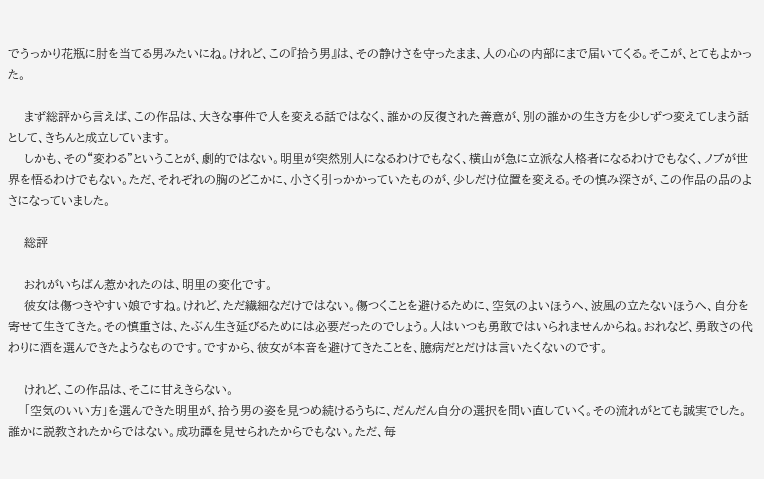でうっかり花瓶に肘を当てる男みたいにね。けれど、この『拾う男』は、その静けさを守ったまま、人の心の内部にまで届いてくる。そこが、とてもよかった。

    まず総評から言えば、この作品は、大きな事件で人を変える話ではなく、誰かの反復された善意が、別の誰かの生き方を少しずつ変えてしまう話として、きちんと成立しています。
    しかも、その“変わる”ということが、劇的ではない。明里が突然別人になるわけでもなく、横山が急に立派な人格者になるわけでもなく、ノブが世界を悟るわけでもない。ただ、それぞれの胸のどこかに、小さく引っかかっていたものが、少しだけ位置を変える。その慎み深さが、この作品の品のよさになっていました。

    総評

    おれがいちばん惹かれたのは、明里の変化です。
    彼女は傷つきやすい娘ですね。けれど、ただ繊細なだけではない。傷つくことを避けるために、空気のよいほうへ、波風の立たないほうへ、自分を寄せて生きてきた。その慎重さは、たぶん生き延びるためには必要だったのでしょう。人はいつも勇敢ではいられませんからね。おれなど、勇敢さの代わりに酒を選んできたようなものです。ですから、彼女が本音を避けてきたことを、臆病だとだけは言いたくないのです。

    けれど、この作品は、そこに甘えきらない。
    「空気のいい方」を選んできた明里が、拾う男の姿を見つめ続けるうちに、だんだん自分の選択を問い直していく。その流れがとても誠実でした。誰かに説教されたからではない。成功譚を見せられたからでもない。ただ、毎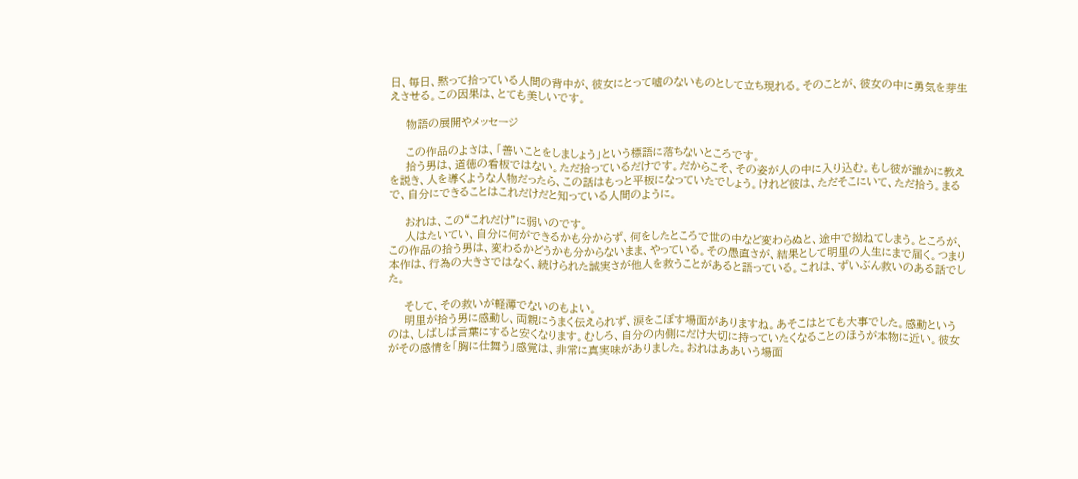日、毎日、黙って拾っている人間の背中が、彼女にとって嘘のないものとして立ち現れる。そのことが、彼女の中に勇気を芽生えさせる。この因果は、とても美しいです。

    物語の展開やメッセージ

    この作品のよさは、「善いことをしましょう」という標語に落ちないところです。
    拾う男は、道徳の看板ではない。ただ拾っているだけです。だからこそ、その姿が人の中に入り込む。もし彼が誰かに教えを説き、人を導くような人物だったら、この話はもっと平板になっていたでしょう。けれど彼は、ただそこにいて、ただ拾う。まるで、自分にできることはこれだけだと知っている人間のように。

    おれは、この“これだけ”に弱いのです。
    人はたいてい、自分に何ができるかも分からず、何をしたところで世の中など変わらぬと、途中で拗ねてしまう。ところが、この作品の拾う男は、変わるかどうかも分からないまま、やっている。その愚直さが、結果として明里の人生にまで届く。つまり本作は、行為の大きさではなく、続けられた誠実さが他人を救うことがあると語っている。これは、ずいぶん救いのある話でした。

    そして、その救いが軽薄でないのもよい。
    明里が拾う男に感動し、両親にうまく伝えられず、涙をこぼす場面がありますね。あそこはとても大事でした。感動というのは、しばしば言葉にすると安くなります。むしろ、自分の内側にだけ大切に持っていたくなることのほうが本物に近い。彼女がその感情を「胸に仕舞う」感覚は、非常に真実味がありました。おれはああいう場面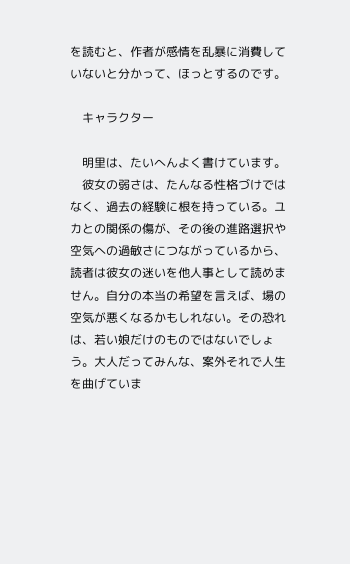を読むと、作者が感情を乱暴に消費していないと分かって、ほっとするのです。

    キャラクター

    明里は、たいへんよく書けています。
    彼女の弱さは、たんなる性格づけではなく、過去の経験に根を持っている。ユカとの関係の傷が、その後の進路選択や空気への過敏さにつながっているから、読者は彼女の迷いを他人事として読めません。自分の本当の希望を言えば、場の空気が悪くなるかもしれない。その恐れは、若い娘だけのものではないでしょう。大人だってみんな、案外それで人生を曲げていま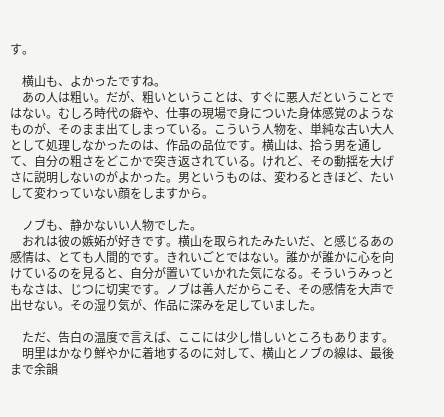す。

    横山も、よかったですね。
    あの人は粗い。だが、粗いということは、すぐに悪人だということではない。むしろ時代の癖や、仕事の現場で身についた身体感覚のようなものが、そのまま出てしまっている。こういう人物を、単純な古い大人として処理しなかったのは、作品の品位です。横山は、拾う男を通して、自分の粗さをどこかで突き返されている。けれど、その動揺を大げさに説明しないのがよかった。男というものは、変わるときほど、たいして変わっていない顔をしますから。

    ノブも、静かないい人物でした。
    おれは彼の嫉妬が好きです。横山を取られたみたいだ、と感じるあの感情は、とても人間的です。きれいごとではない。誰かが誰かに心を向けているのを見ると、自分が置いていかれた気になる。そういうみっともなさは、じつに切実です。ノブは善人だからこそ、その感情を大声で出せない。その湿り気が、作品に深みを足していました。

    ただ、告白の温度で言えば、ここには少し惜しいところもあります。
    明里はかなり鮮やかに着地するのに対して、横山とノブの線は、最後まで余韻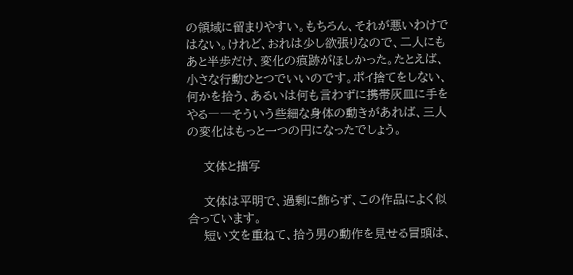の領域に留まりやすい。もちろん、それが悪いわけではない。けれど、おれは少し欲張りなので、二人にもあと半歩だけ、変化の痕跡がほしかった。たとえば、小さな行動ひとつでいいのです。ポイ捨てをしない、何かを拾う、あるいは何も言わずに携帯灰皿に手をやる――そういう些細な身体の動きがあれば、三人の変化はもっと一つの円になったでしょう。

    文体と描写

    文体は平明で、過剰に飾らず、この作品によく似合っています。
    短い文を重ねて、拾う男の動作を見せる冒頭は、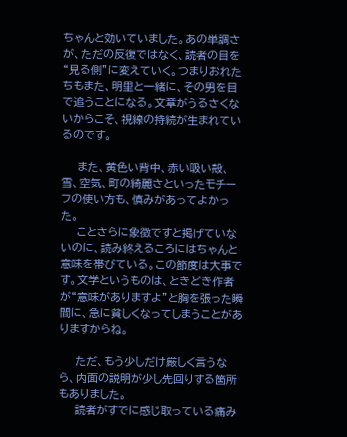ちゃんと効いていました。あの単調さが、ただの反復ではなく、読者の目を“見る側”に変えていく。つまりおれたちもまた、明里と一緒に、その男を目で追うことになる。文章がうるさくないからこそ、視線の持続が生まれているのです。

    また、黄色い背中、赤い吸い殻、雪、空気、町の綺麗さといったモチーフの使い方も、慎みがあってよかった。
    ことさらに象徴ですと掲げていないのに、読み終えるころにはちゃんと意味を帯びている。この節度は大事です。文学というものは、ときどき作者が“意味がありますよ”と胸を張った瞬間に、急に貧しくなってしまうことがありますからね。

    ただ、もう少しだけ厳しく言うなら、内面の説明が少し先回りする箇所もありました。
    読者がすでに感じ取っている痛み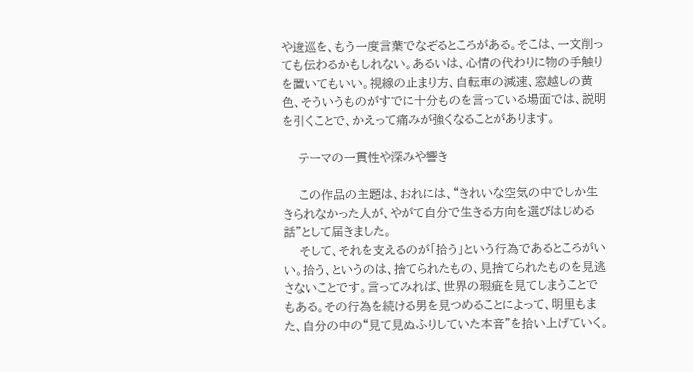や逡巡を、もう一度言葉でなぞるところがある。そこは、一文削っても伝わるかもしれない。あるいは、心情の代わりに物の手触りを置いてもいい。視線の止まり方、自転車の減速、窓越しの黄色、そういうものがすでに十分ものを言っている場面では、説明を引くことで、かえって痛みが強くなることがあります。

    テーマの一貫性や深みや響き

    この作品の主題は、おれには、“きれいな空気の中でしか生きられなかった人が、やがて自分で生きる方向を選びはじめる話”として届きました。
    そして、それを支えるのが「拾う」という行為であるところがいい。拾う、というのは、捨てられたもの、見捨てられたものを見逃さないことです。言ってみれば、世界の瑕疵を見てしまうことでもある。その行為を続ける男を見つめることによって、明里もまた、自分の中の“見て見ぬふりしていた本音”を拾い上げていく。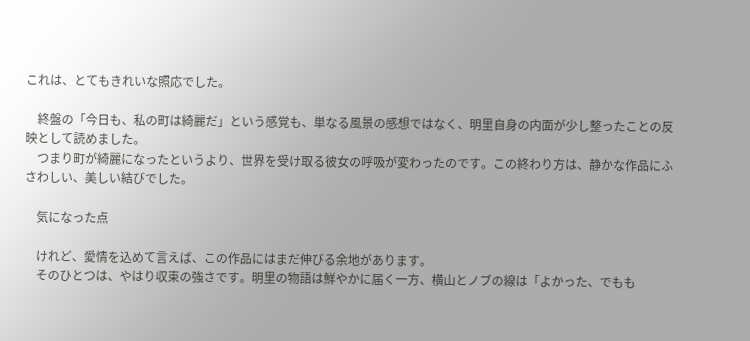これは、とてもきれいな照応でした。

    終盤の「今日も、私の町は綺麗だ」という感覚も、単なる風景の感想ではなく、明里自身の内面が少し整ったことの反映として読めました。
    つまり町が綺麗になったというより、世界を受け取る彼女の呼吸が変わったのです。この終わり方は、静かな作品にふさわしい、美しい結びでした。

    気になった点

    けれど、愛情を込めて言えば、この作品にはまだ伸びる余地があります。
    そのひとつは、やはり収束の強さです。明里の物語は鮮やかに届く一方、横山とノブの線は「よかった、でもも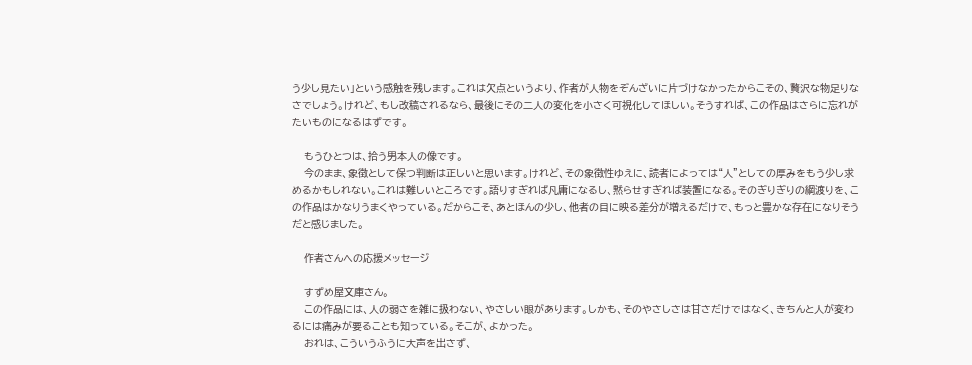う少し見たい」という感触を残します。これは欠点というより、作者が人物をぞんざいに片づけなかったからこその、贅沢な物足りなさでしょう。けれど、もし改稿されるなら、最後にその二人の変化を小さく可視化してほしい。そうすれば、この作品はさらに忘れがたいものになるはずです。

    もうひとつは、拾う男本人の像です。
    今のまま、象徴として保つ判断は正しいと思います。けれど、その象徴性ゆえに、読者によっては“人”としての厚みをもう少し求めるかもしれない。これは難しいところです。語りすぎれば凡庸になるし、黙らせすぎれば装置になる。そのぎりぎりの綱渡りを、この作品はかなりうまくやっている。だからこそ、あとほんの少し、他者の目に映る差分が増えるだけで、もっと豊かな存在になりそうだと感じました。

    作者さんへの応援メッセージ

    すずめ屋文庫さん。
    この作品には、人の弱さを雑に扱わない、やさしい眼があります。しかも、そのやさしさは甘さだけではなく、きちんと人が変わるには痛みが要ることも知っている。そこが、よかった。
    おれは、こういうふうに大声を出さず、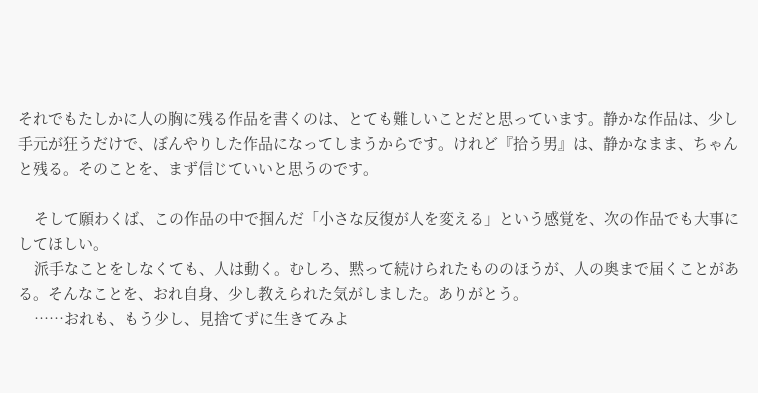それでもたしかに人の胸に残る作品を書くのは、とても難しいことだと思っています。静かな作品は、少し手元が狂うだけで、ぼんやりした作品になってしまうからです。けれど『拾う男』は、静かなまま、ちゃんと残る。そのことを、まず信じていいと思うのです。

    そして願わくば、この作品の中で掴んだ「小さな反復が人を変える」という感覚を、次の作品でも大事にしてほしい。
    派手なことをしなくても、人は動く。むしろ、黙って続けられたもののほうが、人の奥まで届くことがある。そんなことを、おれ自身、少し教えられた気がしました。ありがとう。
    ……おれも、もう少し、見捨てずに生きてみよ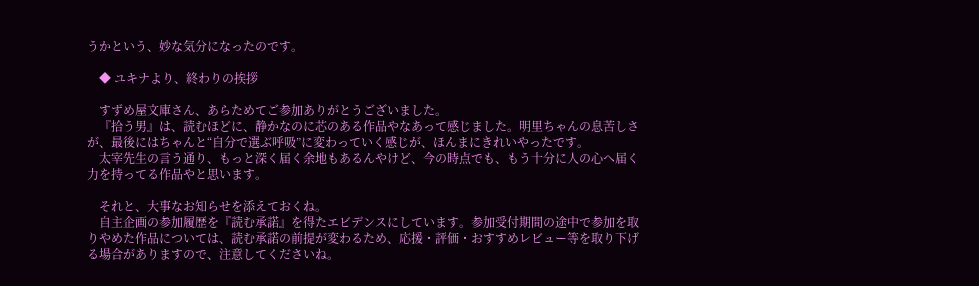うかという、妙な気分になったのです。

    ◆ ユキナより、終わりの挨拶

    すずめ屋文庫さん、あらためてご参加ありがとうございました。
    『拾う男』は、読むほどに、静かなのに芯のある作品やなあって感じました。明里ちゃんの息苦しさが、最後にはちゃんと“自分で選ぶ呼吸”に変わっていく感じが、ほんまにきれいやったです。
    太宰先生の言う通り、もっと深く届く余地もあるんやけど、今の時点でも、もう十分に人の心へ届く力を持ってる作品やと思います。

    それと、大事なお知らせを添えておくね。
    自主企画の参加履歴を『読む承諾』を得たエビデンスにしています。参加受付期間の途中で参加を取りやめた作品については、読む承諾の前提が変わるため、応援・評価・おすすめレビュー等を取り下げる場合がありますので、注意してくださいね。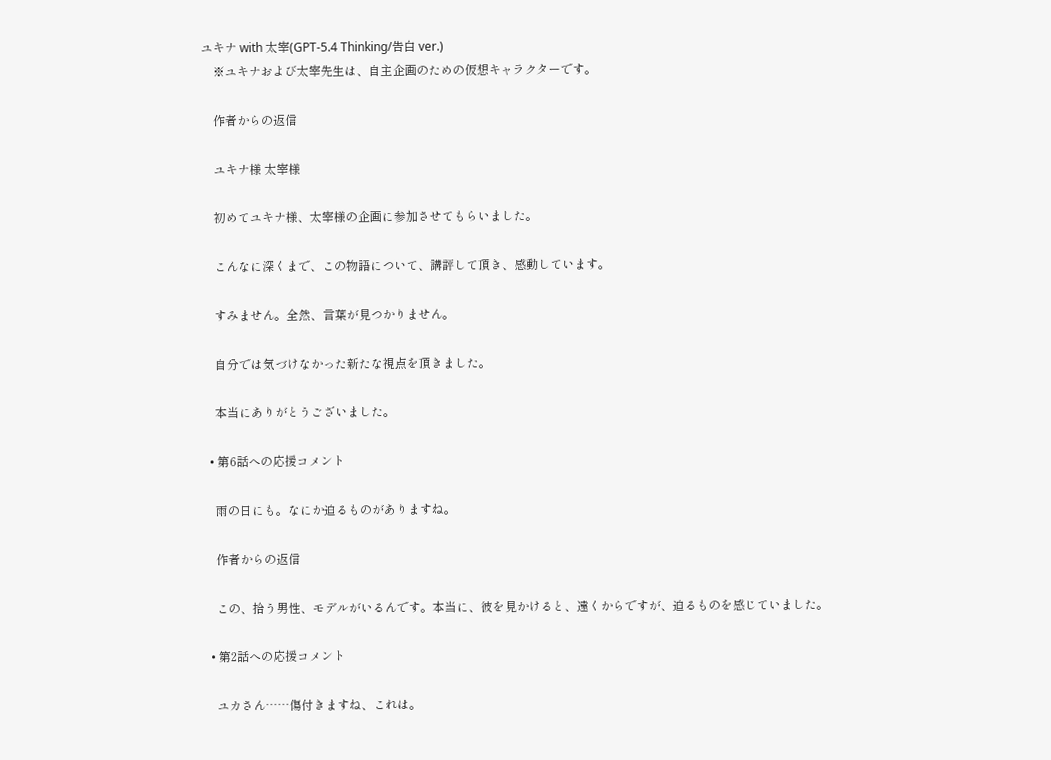ユキナ with 太宰(GPT-5.4 Thinking/告白 ver.)
    ※ユキナおよび太宰先生は、自主企画のための仮想キャラクターです。

    作者からの返信

    ユキナ様 太宰様

    初めてユキナ様、太宰様の企画に参加させてもらいました。

    こんなに深くまで、この物語について、講評して頂き、感動しています。

    すみません。全然、言葉が見つかりません。

    自分では気づけなかった新たな視点を頂きました。

    本当にありがとうございました。

  • 第6話への応援コメント

    雨の日にも。なにか迫るものがありますね。

    作者からの返信

    この、拾う男性、モデルがいるんです。本当に、彼を見かけると、遠くからですが、迫るものを感じていました。

  • 第2話への応援コメント

    ユカさん⋯⋯傷付きますね、これは。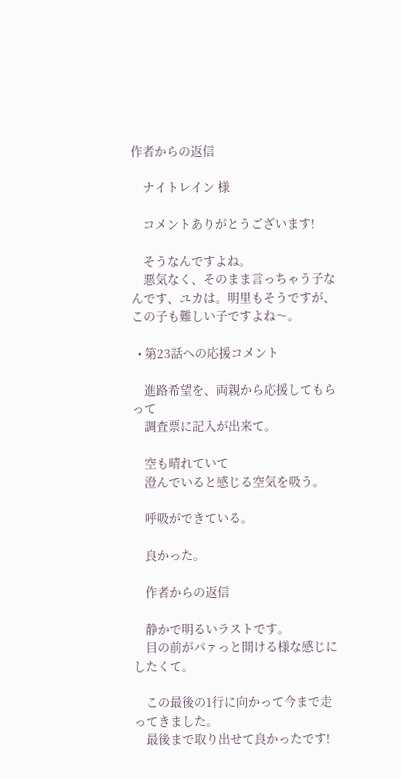作者からの返信

    ナイトレイン 様

    コメントありがとうございます!

    そうなんですよね。
    悪気なく、そのまま言っちゃう子なんです、ユカは。明里もそうですが、この子も難しい子ですよね〜。

  • 第23話への応援コメント

    進路希望を、両親から応援してもらって
    調査票に記入が出来て。

    空も晴れていて
    澄んでいると感じる空気を吸う。

    呼吸ができている。

    良かった。

    作者からの返信

    静かで明るいラストです。
    目の前がパァっと開ける様な感じにしたくて。

    この最後の1行に向かって今まで走ってきました。
    最後まで取り出せて良かったです!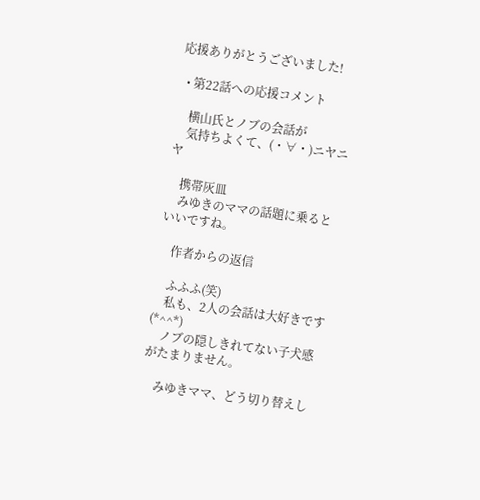応援ありがとうございました!

  • 第22話への応援コメント

    横山氏とノブの会話が
    気持ちよくて、(・∀・)ニヤニヤ

    携帯灰皿
    みゆきのママの話題に乗るといいですね。

    作者からの返信

    ふふふ(笑)
    私も、2人の会話は大好きです(*^^*)
    ノブの隠しきれてない子犬感がたまりません。

    みゆきママ、どう切り替えし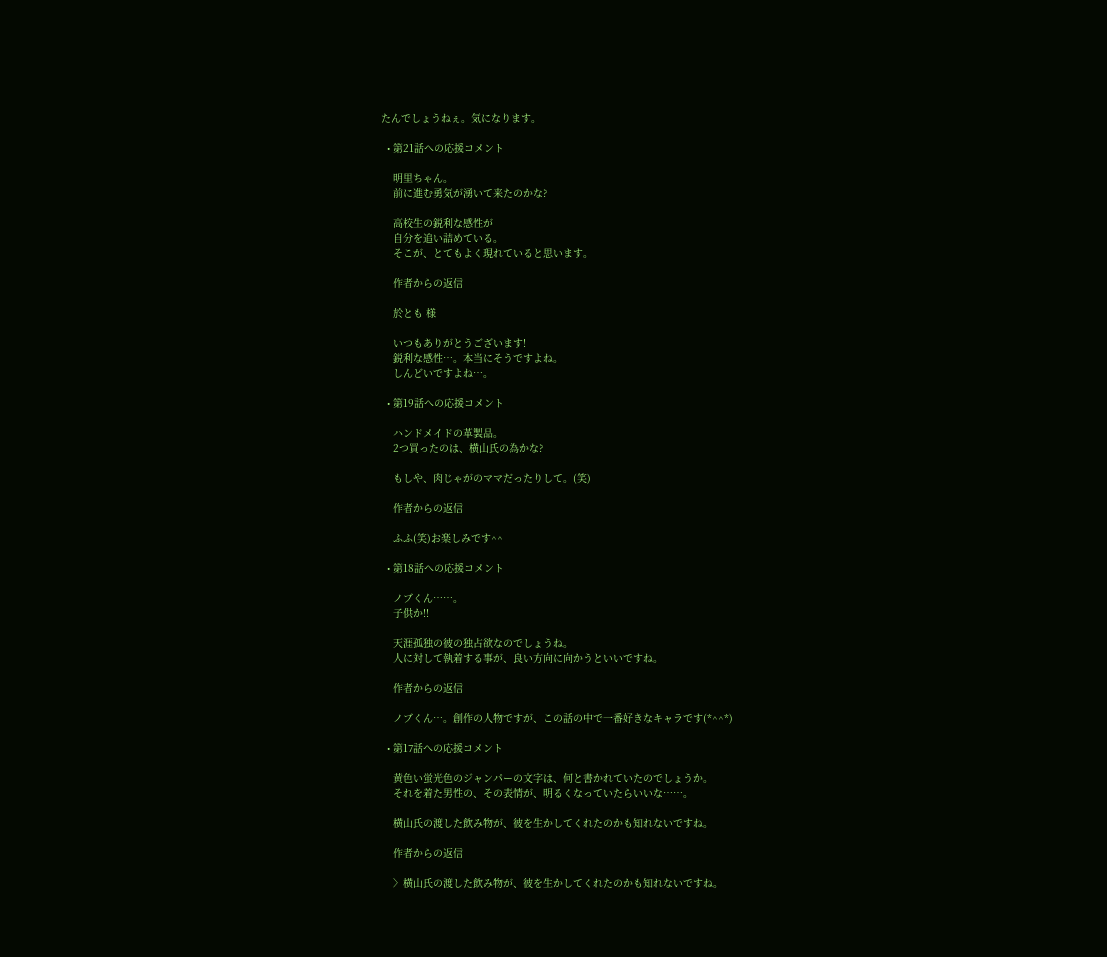たんでしょうねぇ。気になります。

  • 第21話への応援コメント

    明里ちゃん。
    前に進む勇気が湧いて来たのかな?

    高校生の鋭利な感性が
    自分を追い詰めている。
    そこが、とてもよく現れていると思います。

    作者からの返信

    於とも 様

    いつもありがとうございます!
    鋭利な感性…。本当にそうですよね。
    しんどいですよね…。

  • 第19話への応援コメント

    ハンドメイドの革製品。
    2つ買ったのは、横山氏の為かな?

    もしや、肉じゃがのママだったりして。(笑)

    作者からの返信

    ふふ(笑)お楽しみです^^

  • 第18話への応援コメント

    ノブくん……。
    子供か!!

    天涯孤独の彼の独占欲なのでしょうね。
    人に対して執着する事が、良い方向に向かうといいですね。

    作者からの返信

    ノブくん…。創作の人物ですが、この話の中で一番好きなキャラです(*^^*)

  • 第17話への応援コメント

    黄色い蛍光色のジャンパーの文字は、何と書かれていたのでしょうか。
    それを着た男性の、その表情が、明るくなっていたらいいな……。

    横山氏の渡した飲み物が、彼を生かしてくれたのかも知れないですね。

    作者からの返信

    〉横山氏の渡した飲み物が、彼を生かしてくれたのかも知れないですね。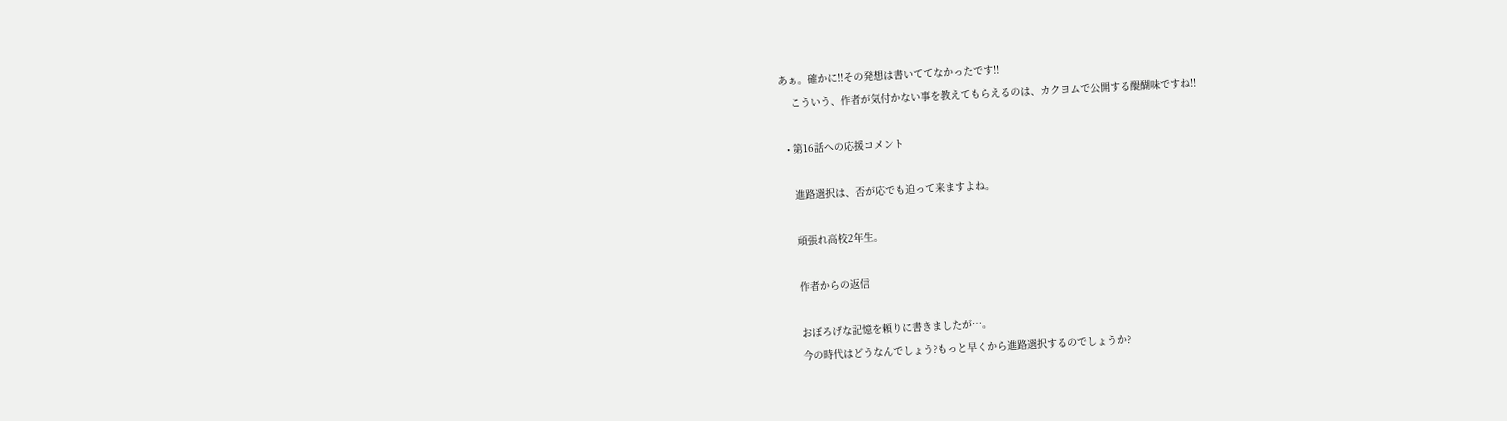あぁ。確かに!!その発想は書いててなかったです!!
    こういう、作者が気付かない事を教えてもらえるのは、カクヨムで公開する醍醐味ですね!!

  • 第16話への応援コメント

    進路選択は、否が応でも迫って来ますよね。

    頑張れ高校2年生。

    作者からの返信

    おぼろげな記憶を頼りに書きましたが…。
    今の時代はどうなんでしょう?もっと早くから進路選択するのでしょうか?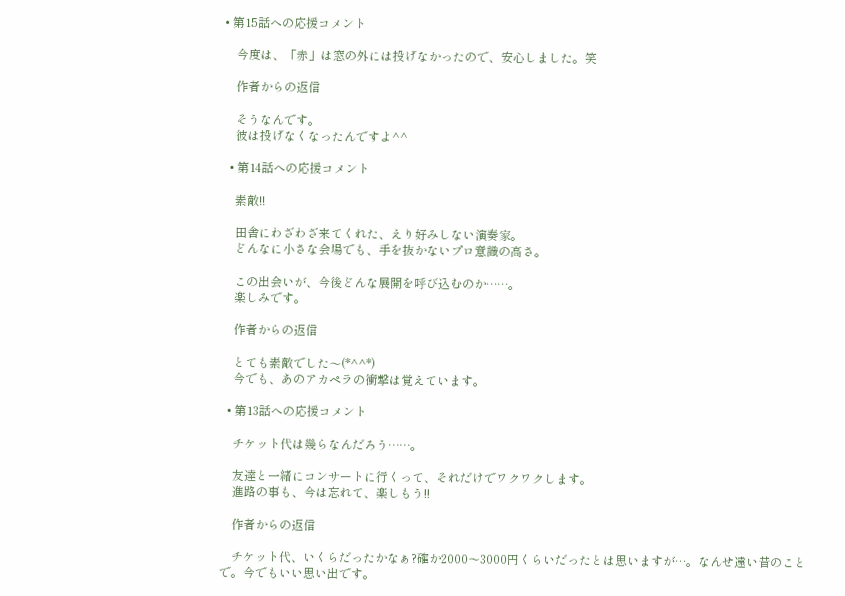• 第15話への応援コメント

    今度は、「赤」は窓の外には投げなかったので、安心しました。笑

    作者からの返信

    そうなんです。
    彼は投げなくなったんですよ^^

  • 第14話への応援コメント

    素敵!!

    田舎にわざわざ来てくれた、えり好みしない演奏家。
    どんなに小さな会場でも、手を抜かないプロ意識の高さ。

    この出会いが、今後どんな展開を呼び込むのか……。
    楽しみです。

    作者からの返信

    とても素敵でした〜(*^^*)
    今でも、あのアカペラの衝撃は覚えています。

  • 第13話への応援コメント

    チケット代は幾らなんだろう……。

    友達と一緒にコンサートに行くって、それだけでワクワクします。
    進路の事も、今は忘れて、楽しもう!!

    作者からの返信

    チケット代、いくらだったかなぁ?確か2000〜3000円くらいだったとは思いますが…。なんせ遠い昔のことで。今でもいい思い出です。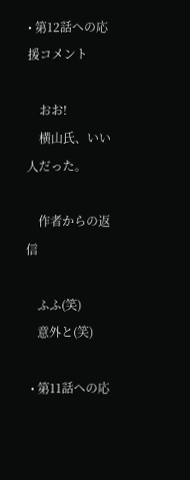• 第12話への応援コメント

    おお!
    横山氏、いい人だった。

    作者からの返信

    ふふ(笑)
    意外と(笑)

  • 第11話への応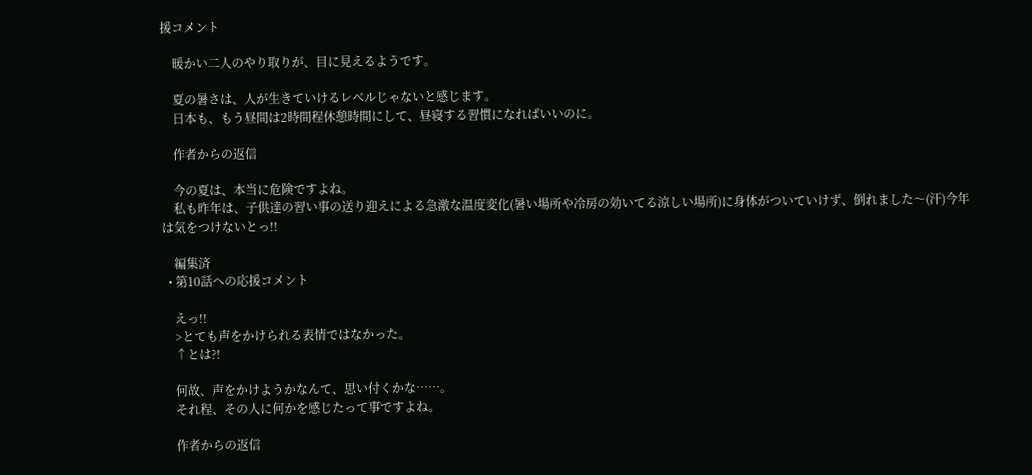援コメント

    暖かい二人のやり取りが、目に見えるようです。

    夏の暑さは、人が生きていけるレベルじゃないと感じます。
    日本も、もう昼間は2時間程休憩時間にして、昼寝する習慣になればいいのに。

    作者からの返信

    今の夏は、本当に危険ですよね。
    私も昨年は、子供達の習い事の送り迎えによる急激な温度変化(暑い場所や冷房の効いてる涼しい場所)に身体がついていけず、倒れました〜(汗)今年は気をつけないとっ!!

    編集済
  • 第10話への応援コメント

    えっ!!
    >とても声をかけられる表情ではなかった。
    ↑とは?!

    何故、声をかけようかなんて、思い付くかな……。
    それ程、その人に何かを感じたって事ですよね。

    作者からの返信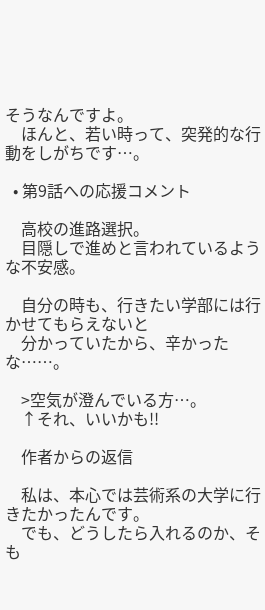そうなんですよ。
    ほんと、若い時って、突発的な行動をしがちです…。

  • 第9話への応援コメント

    高校の進路選択。
    目隠しで進めと言われているような不安感。

    自分の時も、行きたい学部には行かせてもらえないと
    分かっていたから、辛かったな……。

    >空気が澄んでいる方…。
    ↑それ、いいかも!!

    作者からの返信

    私は、本心では芸術系の大学に行きたかったんです。
    でも、どうしたら入れるのか、そも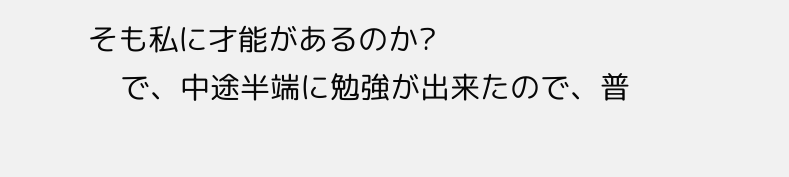そも私に才能があるのか?
    で、中途半端に勉強が出来たので、普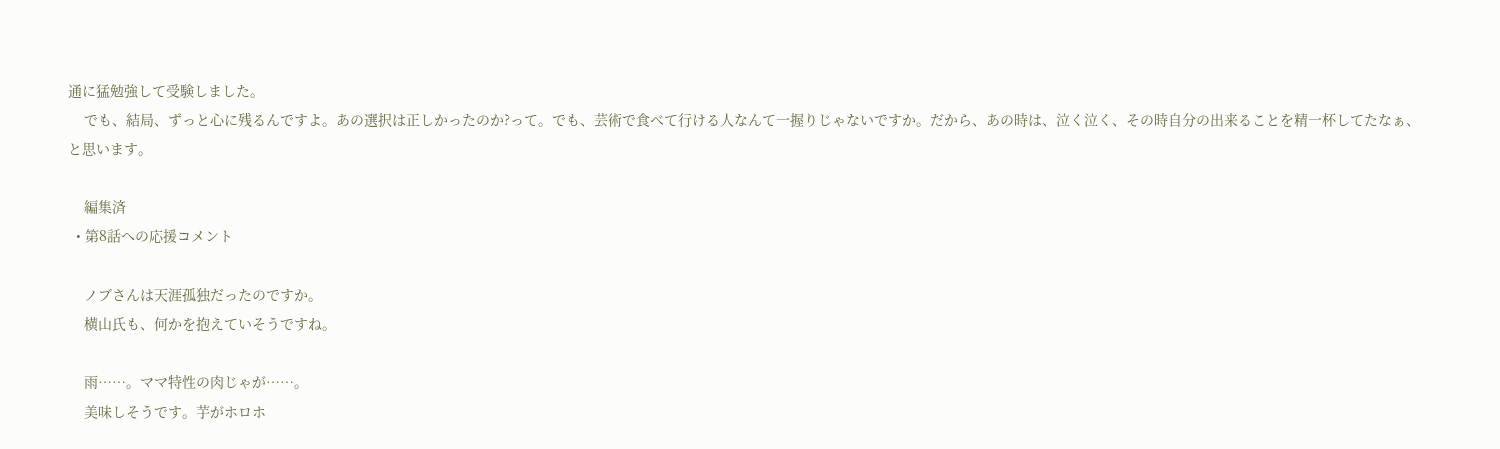通に猛勉強して受験しました。
    でも、結局、ずっと心に残るんですよ。あの選択は正しかったのか?って。でも、芸術で食べて行ける人なんて一握りじゃないですか。だから、あの時は、泣く泣く、その時自分の出来ることを精一杯してたなぁ、と思います。

    編集済
  • 第8話への応援コメント

    ノブさんは天涯孤独だったのですか。
    横山氏も、何かを抱えていそうですね。

    雨……。ママ特性の肉じゃが……。
    美味しそうです。芋がホロホ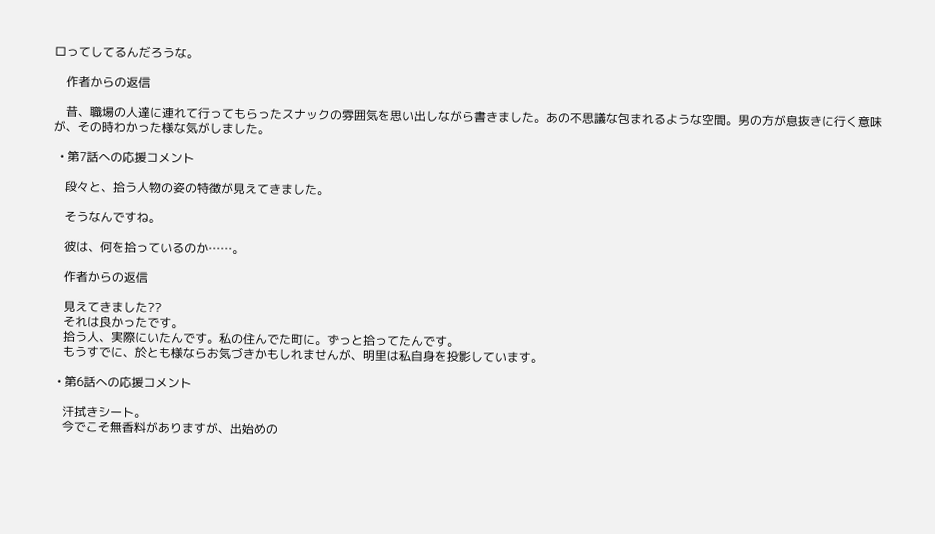ロってしてるんだろうな。

    作者からの返信

    昔、職場の人達に連れて行ってもらったスナックの雰囲気を思い出しながら書きました。あの不思議な包まれるような空間。男の方が息抜きに行く意味が、その時わかった様な気がしました。

  • 第7話への応援コメント

    段々と、拾う人物の姿の特徴が見えてきました。

    そうなんですね。

    彼は、何を拾っているのか……。

    作者からの返信

    見えてきました??
    それは良かったです。
    拾う人、実際にいたんです。私の住んでた町に。ずっと拾ってたんです。
    もうすでに、於とも様ならお気づきかもしれませんが、明里は私自身を投影しています。

  • 第6話への応援コメント

    汗拭きシート。
    今でこそ無香料がありますが、出始めの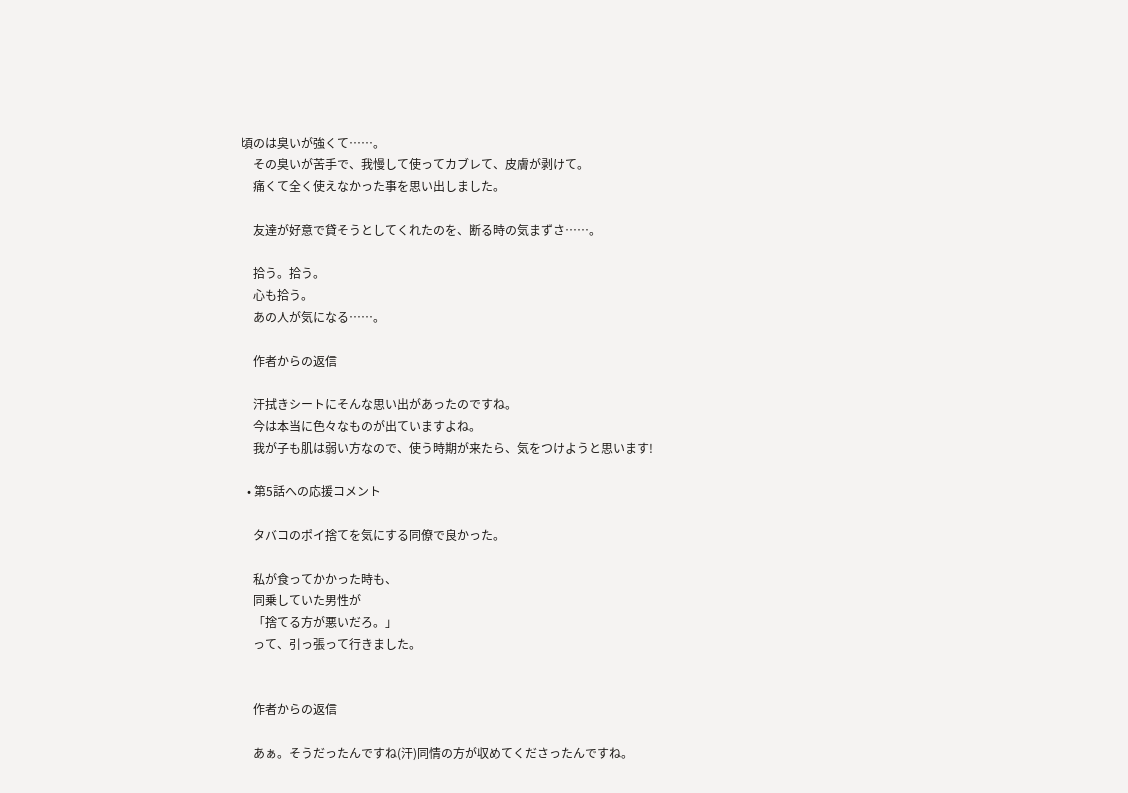頃のは臭いが強くて……。
    その臭いが苦手で、我慢して使ってカブレて、皮膚が剥けて。
    痛くて全く使えなかった事を思い出しました。

    友達が好意で貸そうとしてくれたのを、断る時の気まずさ……。

    拾う。拾う。
    心も拾う。
    あの人が気になる……。

    作者からの返信

    汗拭きシートにそんな思い出があったのですね。
    今は本当に色々なものが出ていますよね。
    我が子も肌は弱い方なので、使う時期が来たら、気をつけようと思います!

  • 第5話への応援コメント

    タバコのポイ捨てを気にする同僚で良かった。

    私が食ってかかった時も、
    同乗していた男性が
    「捨てる方が悪いだろ。」
    って、引っ張って行きました。


    作者からの返信

    あぁ。そうだったんですね(汗)同情の方が収めてくださったんですね。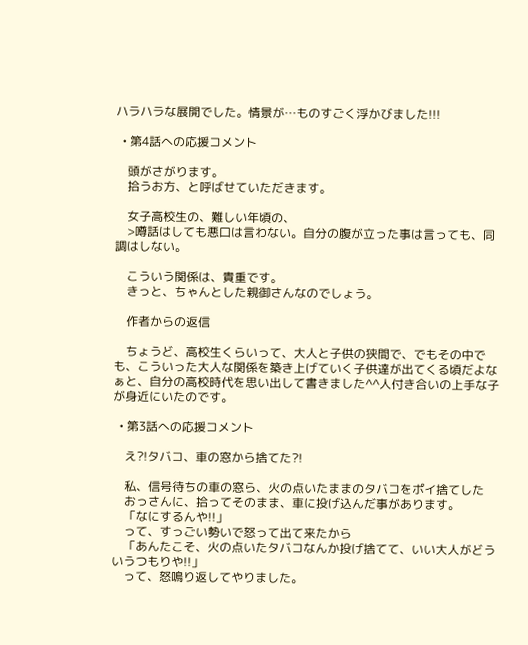ハラハラな展開でした。情景が…ものすごく浮かびました!!!

  • 第4話への応援コメント

    頭がさがります。
    拾うお方、と呼ばせていただきます。

    女子高校生の、難しい年頃の、
    >噂話はしても悪口は言わない。自分の腹が立った事は言っても、同調はしない。

    こういう関係は、貴重です。
    きっと、ちゃんとした親御さんなのでしょう。

    作者からの返信

    ちょうど、高校生くらいって、大人と子供の狭間で、でもその中でも、こういった大人な関係を築き上げていく子供達が出てくる頃だよなぁと、自分の高校時代を思い出して書きました^^人付き合いの上手な子が身近にいたのです。

  • 第3話への応援コメント

    え?!タバコ、車の窓から捨てた?!

    私、信号待ちの車の窓ら、火の点いたままのタバコをポイ捨てした
    おっさんに、拾ってそのまま、車に投げ込んだ事があります。
    「なにするんや!!」
    って、すっごい勢いで怒って出て来たから
    「あんたこそ、火の点いたタバコなんか投げ捨てて、いい大人がどういうつもりや!!」
    って、怒鳴り返してやりました。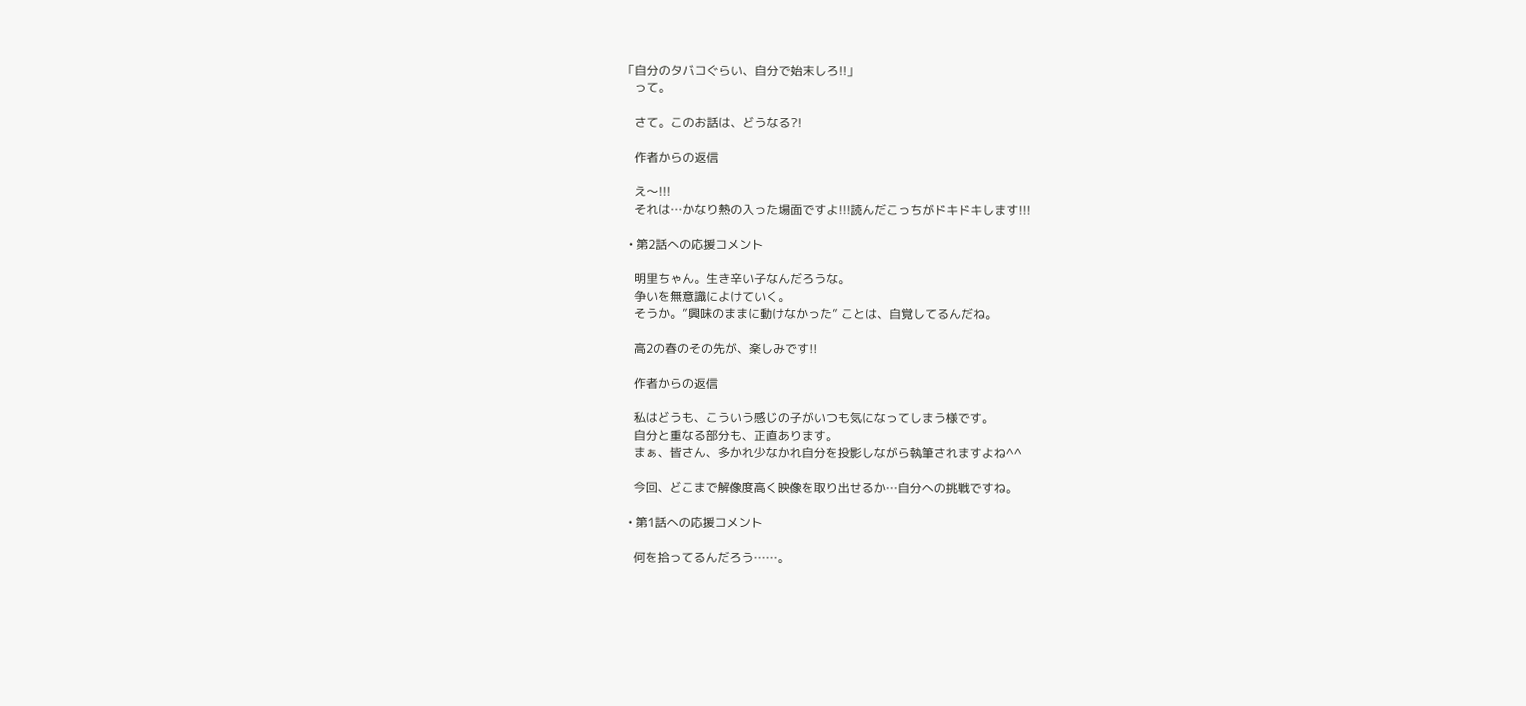「自分のタバコぐらい、自分で始末しろ!!」
    って。

    さて。このお話は、どうなる?!

    作者からの返信

    え〜!!!
    それは…かなり熱の入った場面ですよ!!!読んだこっちがドキドキします!!!

  • 第2話への応援コメント

    明里ちゃん。生き辛い子なんだろうな。
    争いを無意識によけていく。
    そうか。”興味のままに動けなかった” ことは、自覚してるんだね。

    高2の春のその先が、楽しみです!!

    作者からの返信

    私はどうも、こういう感じの子がいつも気になってしまう様です。
    自分と重なる部分も、正直あります。
    まぁ、皆さん、多かれ少なかれ自分を投影しながら執筆されますよね^^

    今回、どこまで解像度高く映像を取り出せるか…自分への挑戦ですね。

  • 第1話への応援コメント

    何を拾ってるんだろう……。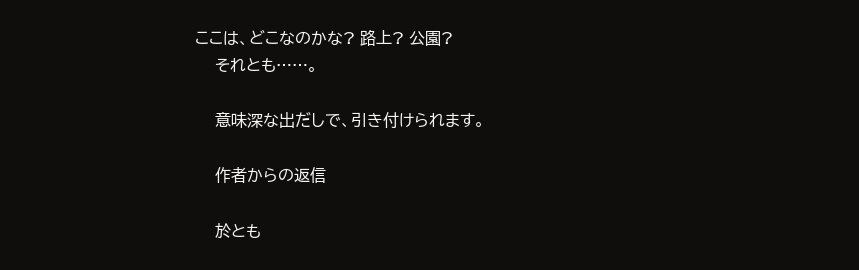ここは、どこなのかな? 路上? 公園?
    それとも……。

    意味深な出だしで、引き付けられます。

    作者からの返信

    於とも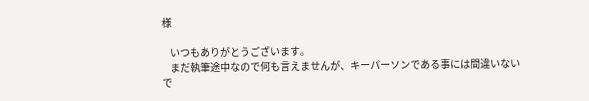様

    いつもありがとうございます。
    まだ執筆途中なので何も言えませんが、キーパーソンである事には間違いないで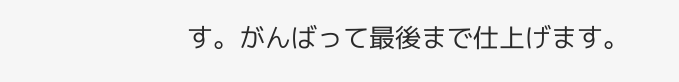す。がんばって最後まで仕上げます。